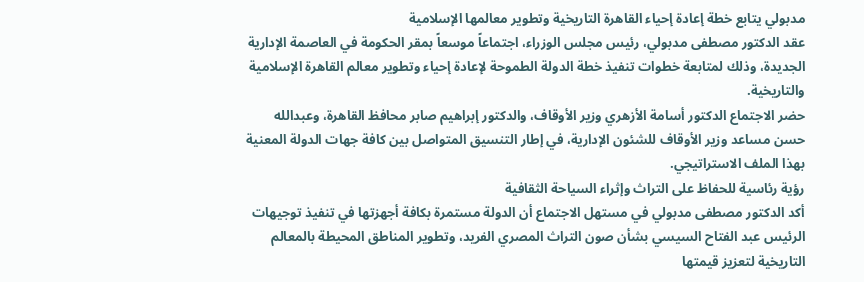مدبولي يتابع خطة إعادة إحياء القاهرة التاريخية وتطوير معالمها الإسلامية
عقد الدكتور مصطفى مدبولي، رئيس مجلس الوزراء، اجتماعاً موسعاً بمقر الحكومة في العاصمة الإدارية الجديدة، وذلك لمتابعة خطوات تنفيذ خطة الدولة الطموحة لإعادة إحياء وتطوير معالم القاهرة الإسلامية والتاريخية.
حضر الاجتماع الدكتور أسامة الأزهري وزير الأوقاف، والدكتور إبراهيم صابر محافظ القاهرة، وعبدالله حسن مساعد وزير الأوقاف للشئون الإدارية، في إطار التنسيق المتواصل بين كافة جهات الدولة المعنية بهذا الملف الاستراتيجي.
رؤية رئاسية للحفاظ على التراث وإثراء السياحة الثقافية
أكد الدكتور مصطفى مدبولي في مستهل الاجتماع أن الدولة مستمرة بكافة أجهزتها في تنفيذ توجيهات الرئيس عبد الفتاح السيسي بشأن صون التراث المصري الفريد، وتطوير المناطق المحيطة بالمعالم التاريخية لتعزيز قيمتها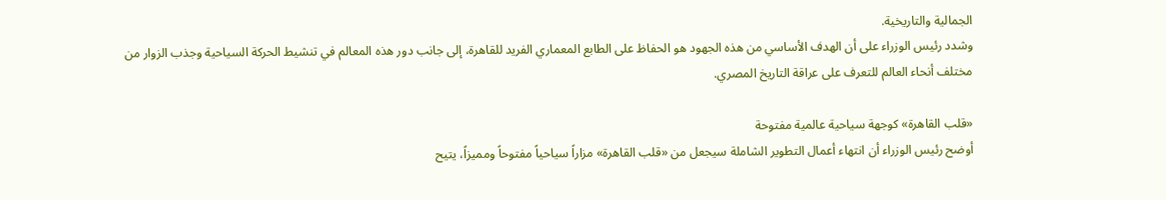الجمالية والتاريخية.
وشدد رئيس الوزراء على أن الهدف الأساسي من هذه الجهود هو الحفاظ على الطابع المعماري الفريد للقاهرة، إلى جانب دور هذه المعالم في تنشيط الحركة السياحية وجذب الزوار من مختلف أنحاء العالم للتعرف على عراقة التاريخ المصري.

«قلب القاهرة» كوجهة سياحية عالمية مفتوحة
أوضح رئيس الوزراء أن انتهاء أعمال التطوير الشاملة سيجعل من «قلب القاهرة» مزاراً سياحياً مفتوحاً ومميزاً، يتيح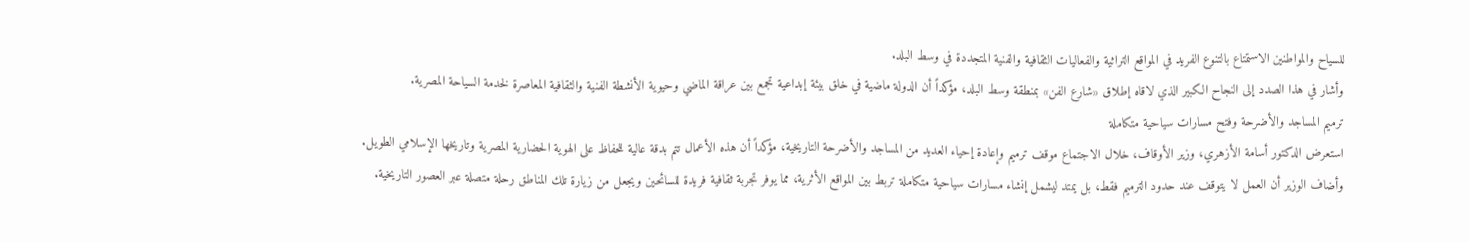للسياح والمواطنين الاستمتاع بالتنوع الفريد في المواقع التراثية والفعاليات الثقافية والفنية المتجددة في وسط البلد.
وأشار في هذا الصدد إلى النجاح الكبير الذي لاقاه إطلاق «شارع الفن» بمنطقة وسط البلد، مؤكداً أن الدولة ماضية في خلق بيئة إبداعية تجمع بين عراقة الماضي وحيوية الأنشطة الفنية والثقافية المعاصرة لخدمة السياحة المصرية.
ترميم المساجد والأضرحة وفتح مسارات سياحية متكاملة
استعرض الدكتور أسامة الأزهري، وزير الأوقاف، خلال الاجتماع موقف ترميم وإعادة إحياء العديد من المساجد والأضرحة التاريخية، مؤكداً أن هذه الأعمال تتم بدقة عالية للحفاظ على الهوية الحضارية المصرية وتاريخها الإسلامي الطويل.
وأضاف الوزير أن العمل لا يتوقف عند حدود الترميم فقط، بل يمتد ليشمل إنشاء مسارات سياحية متكاملة تربط بين المواقع الأثرية، مما يوفر تجربة ثقافية فريدة للسائحين ويجعل من زيارة تلك المناطق رحلة متصلة عبر العصور التاريخية.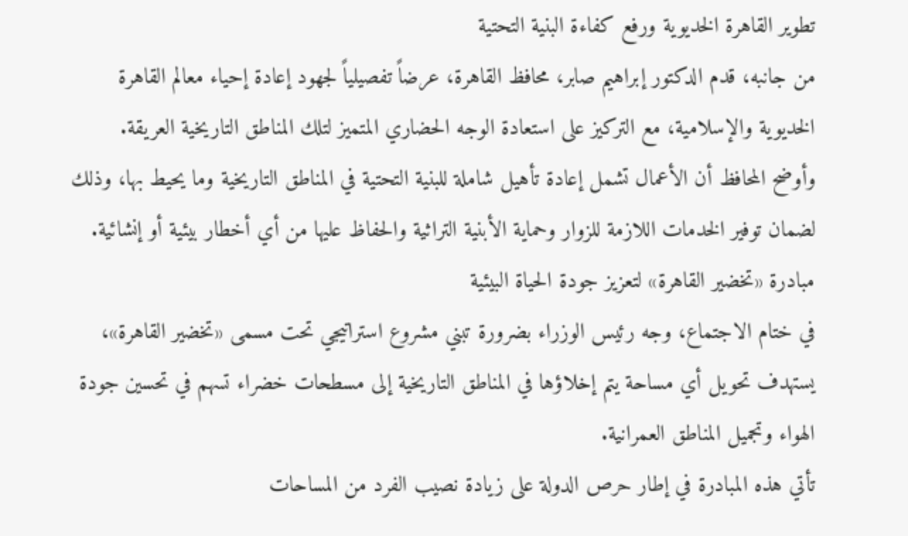تطوير القاهرة الخديوية ورفع كفاءة البنية التحتية
من جانبه، قدم الدكتور إبراهيم صابر، محافظ القاهرة، عرضاً تفصيلياً لجهود إعادة إحياء معالم القاهرة الخديوية والإسلامية، مع التركيز على استعادة الوجه الحضاري المتميز لتلك المناطق التاريخية العريقة.
وأوضح المحافظ أن الأعمال تشمل إعادة تأهيل شاملة للبنية التحتية في المناطق التاريخية وما يحيط بها، وذلك لضمان توفير الخدمات اللازمة للزوار وحماية الأبنية التراثية والحفاظ عليها من أي أخطار بيئية أو إنشائية.
مبادرة «تخضير القاهرة» لتعزيز جودة الحياة البيئية
في ختام الاجتماع، وجه رئيس الوزراء بضرورة تبني مشروع استراتيجي تحت مسمى «تخضير القاهرة»، يستهدف تحويل أي مساحة يتم إخلاؤها في المناطق التاريخية إلى مسطحات خضراء تسهم في تحسين جودة الهواء وتجميل المناطق العمرانية.
تأتي هذه المبادرة في إطار حرص الدولة على زيادة نصيب الفرد من المساحات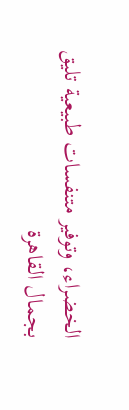الخضراء، وتوفير متنفسات طبيعية تليق بجمال القاهرة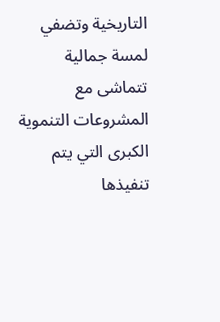التاريخية وتضفي لمسة جمالية تتماشى مع المشروعات التنموية الكبرى التي يتم تنفيذها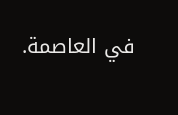في العاصمة.